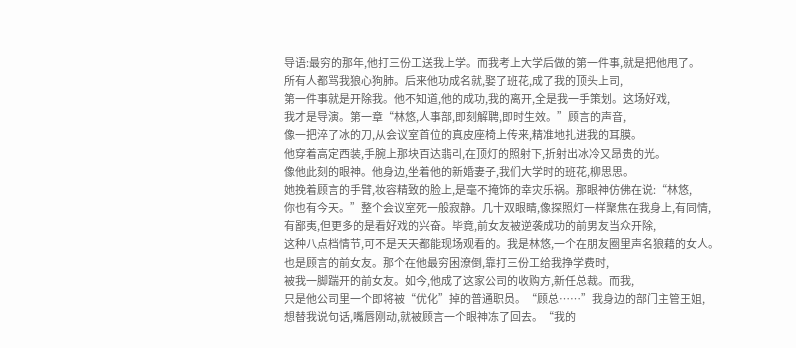导语:最穷的那年,他打三份工送我上学。而我考上大学后做的第一件事,就是把他甩了。
所有人都骂我狼心狗肺。后来他功成名就,娶了班花,成了我的顶头上司,
第一件事就是开除我。他不知道,他的成功,我的离开,全是我一手策划。这场好戏,
我才是导演。第一章“林悠,人事部,即刻解聘,即时生效。”顾言的声音,
像一把淬了冰的刀,从会议室首位的真皮座椅上传来,精准地扎进我的耳膜。
他穿着高定西装,手腕上那块百达翡리,在顶灯的照射下,折射出冰冷又昂贵的光。
像他此刻的眼神。他身边,坐着他的新婚妻子,我们大学时的班花,柳思思。
她挽着顾言的手臂,妆容精致的脸上,是毫不掩饰的幸灾乐祸。那眼神仿佛在说:“林悠,
你也有今天。”整个会议室死一般寂静。几十双眼睛,像探照灯一样聚焦在我身上,有同情,
有鄙夷,但更多的是看好戏的兴奋。毕竟,前女友被逆袭成功的前男友当众开除,
这种八点档情节,可不是天天都能现场观看的。我是林悠,一个在朋友圈里声名狼藉的女人。
也是顾言的前女友。那个在他最穷困潦倒,靠打三份工给我挣学费时,
被我一脚踹开的前女友。如今,他成了这家公司的收购方,新任总裁。而我,
只是他公司里一个即将被“优化”掉的普通职员。“顾总……”我身边的部门主管王姐,
想替我说句话,嘴唇刚动,就被顾言一个眼神冻了回去。“我的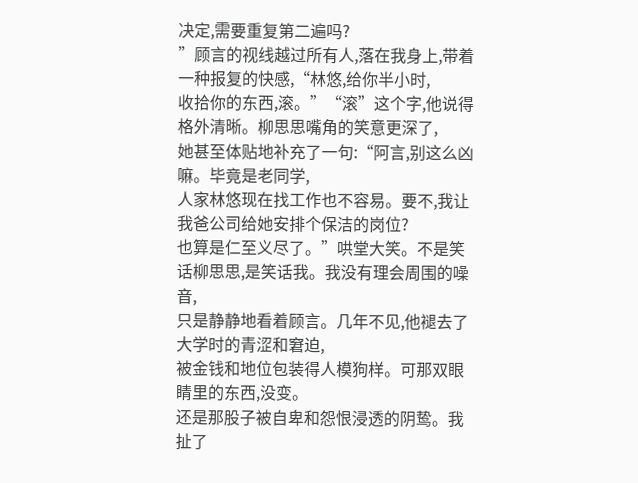决定,需要重复第二遍吗?
”顾言的视线越过所有人,落在我身上,带着一种报复的快感,“林悠,给你半小时,
收拾你的东西,滚。”“滚”这个字,他说得格外清晰。柳思思嘴角的笑意更深了,
她甚至体贴地补充了一句:“阿言,别这么凶嘛。毕竟是老同学,
人家林悠现在找工作也不容易。要不,我让我爸公司给她安排个保洁的岗位?
也算是仁至义尽了。”哄堂大笑。不是笑话柳思思,是笑话我。我没有理会周围的噪音,
只是静静地看着顾言。几年不见,他褪去了大学时的青涩和窘迫,
被金钱和地位包装得人模狗样。可那双眼睛里的东西,没变。
还是那股子被自卑和怨恨浸透的阴鸷。我扯了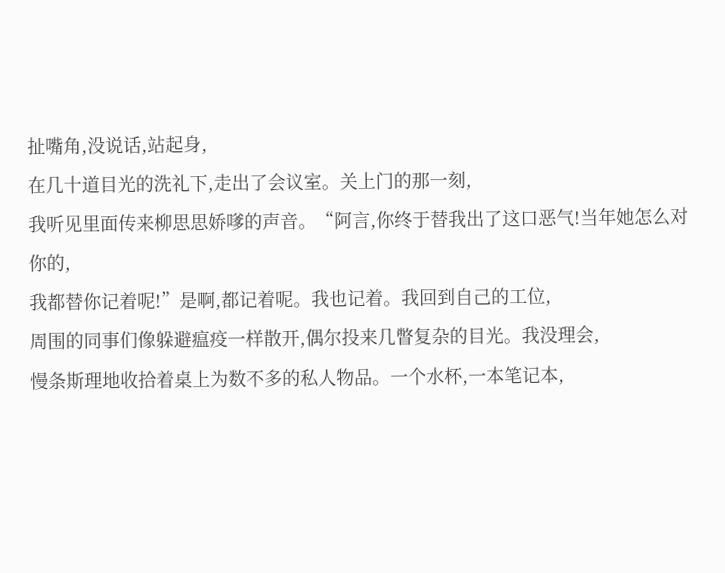扯嘴角,没说话,站起身,
在几十道目光的洗礼下,走出了会议室。关上门的那一刻,
我听见里面传来柳思思娇嗲的声音。“阿言,你终于替我出了这口恶气!当年她怎么对你的,
我都替你记着呢!”是啊,都记着呢。我也记着。我回到自己的工位,
周围的同事们像躲避瘟疫一样散开,偶尔投来几瞥复杂的目光。我没理会,
慢条斯理地收拾着桌上为数不多的私人物品。一个水杯,一本笔记本,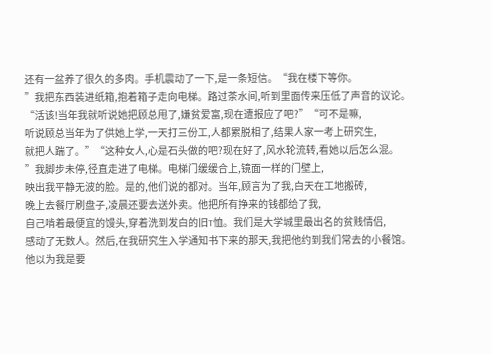还有一盆养了很久的多肉。手机震动了一下,是一条短信。“我在楼下等你。
”我把东西装进纸箱,抱着箱子走向电梯。路过茶水间,听到里面传来压低了声音的议论。
“活该!当年我就听说她把顾总甩了,嫌贫爱富,现在遭报应了吧?”“可不是嘛,
听说顾总当年为了供她上学,一天打三份工,人都累脱相了,结果人家一考上研究生,
就把人踹了。”“这种女人,心是石头做的吧?现在好了,风水轮流转,看她以后怎么混。
”我脚步未停,径直走进了电梯。电梯门缓缓合上,镜面一样的门壁上,
映出我平静无波的脸。是的,他们说的都对。当年,顾言为了我,白天在工地搬砖,
晚上去餐厅刷盘子,凌晨还要去送外卖。他把所有挣来的钱都给了我,
自己啃着最便宜的馒头,穿着洗到发白的旧T恤。我们是大学城里最出名的贫贱情侣,
感动了无数人。然后,在我研究生入学通知书下来的那天,我把他约到我们常去的小餐馆。
他以为我是要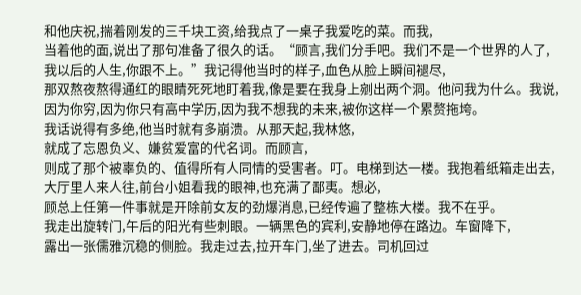和他庆祝,揣着刚发的三千块工资,给我点了一桌子我爱吃的菜。而我,
当着他的面,说出了那句准备了很久的话。“顾言,我们分手吧。我们不是一个世界的人了,
我以后的人生,你跟不上。”我记得他当时的样子,血色从脸上瞬间褪尽,
那双熬夜熬得通红的眼睛死死地盯着我,像是要在我身上剜出两个洞。他问我为什么。我说,
因为你穷,因为你只有高中学历,因为我不想我的未来,被你这样一个累赘拖垮。
我话说得有多绝,他当时就有多崩溃。从那天起,我林悠,
就成了忘恩负义、嫌贫爱富的代名词。而顾言,
则成了那个被辜负的、值得所有人同情的受害者。叮。电梯到达一楼。我抱着纸箱走出去,
大厅里人来人往,前台小姐看我的眼神,也充满了鄙夷。想必,
顾总上任第一件事就是开除前女友的劲爆消息,已经传遍了整栋大楼。我不在乎。
我走出旋转门,午后的阳光有些刺眼。一辆黑色的宾利,安静地停在路边。车窗降下,
露出一张儒雅沉稳的侧脸。我走过去,拉开车门,坐了进去。司机回过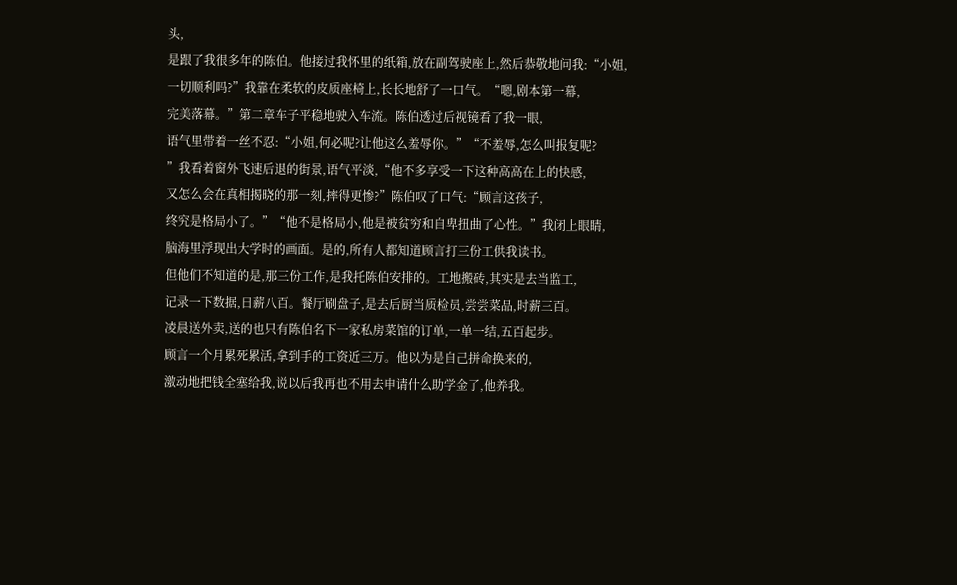头,
是跟了我很多年的陈伯。他接过我怀里的纸箱,放在副驾驶座上,然后恭敬地问我:“小姐,
一切顺利吗?”我靠在柔软的皮质座椅上,长长地舒了一口气。“嗯,剧本第一幕,
完美落幕。”第二章车子平稳地驶入车流。陈伯透过后视镜看了我一眼,
语气里带着一丝不忍:“小姐,何必呢?让他这么羞辱你。”“不羞辱,怎么叫报复呢?
”我看着窗外飞速后退的街景,语气平淡,“他不多享受一下这种高高在上的快感,
又怎么会在真相揭晓的那一刻,摔得更惨?”陈伯叹了口气:“顾言这孩子,
终究是格局小了。”“他不是格局小,他是被贫穷和自卑扭曲了心性。”我闭上眼睛,
脑海里浮现出大学时的画面。是的,所有人都知道顾言打三份工供我读书。
但他们不知道的是,那三份工作,是我托陈伯安排的。工地搬砖,其实是去当监工,
记录一下数据,日薪八百。餐厅刷盘子,是去后厨当质检员,尝尝菜品,时薪三百。
凌晨送外卖,送的也只有陈伯名下一家私房菜馆的订单,一单一结,五百起步。
顾言一个月累死累活,拿到手的工资近三万。他以为是自己拼命换来的,
激动地把钱全塞给我,说以后我再也不用去申请什么助学金了,他养我。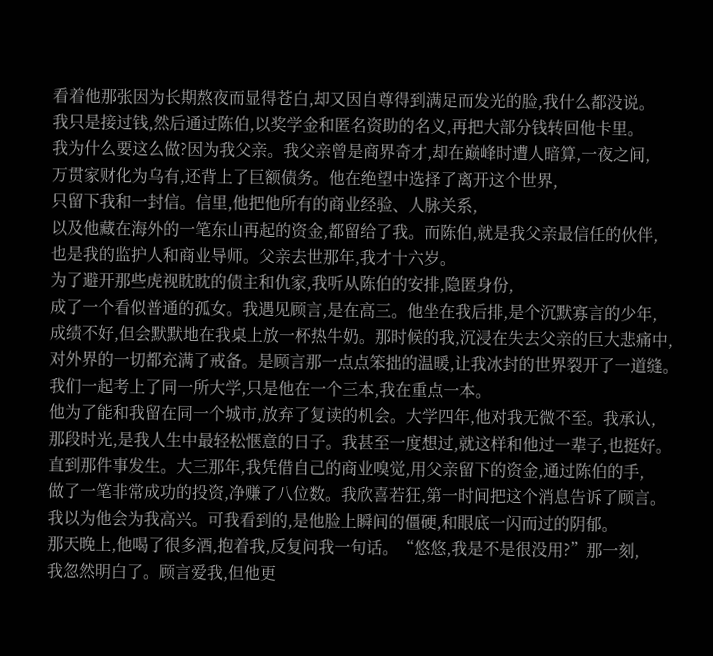看着他那张因为长期熬夜而显得苍白,却又因自尊得到满足而发光的脸,我什么都没说。
我只是接过钱,然后通过陈伯,以奖学金和匿名资助的名义,再把大部分钱转回他卡里。
我为什么要这么做?因为我父亲。我父亲曾是商界奇才,却在巅峰时遭人暗算,一夜之间,
万贯家财化为乌有,还背上了巨额债务。他在绝望中选择了离开这个世界,
只留下我和一封信。信里,他把他所有的商业经验、人脉关系,
以及他藏在海外的一笔东山再起的资金,都留给了我。而陈伯,就是我父亲最信任的伙伴,
也是我的监护人和商业导师。父亲去世那年,我才十六岁。
为了避开那些虎视眈眈的债主和仇家,我听从陈伯的安排,隐匿身份,
成了一个看似普通的孤女。我遇见顾言,是在高三。他坐在我后排,是个沉默寡言的少年,
成绩不好,但会默默地在我桌上放一杯热牛奶。那时候的我,沉浸在失去父亲的巨大悲痛中,
对外界的一切都充满了戒备。是顾言那一点点笨拙的温暖,让我冰封的世界裂开了一道缝。
我们一起考上了同一所大学,只是他在一个三本,我在重点一本。
他为了能和我留在同一个城市,放弃了复读的机会。大学四年,他对我无微不至。我承认,
那段时光,是我人生中最轻松惬意的日子。我甚至一度想过,就这样和他过一辈子,也挺好。
直到那件事发生。大三那年,我凭借自己的商业嗅觉,用父亲留下的资金,通过陈伯的手,
做了一笔非常成功的投资,净赚了八位数。我欣喜若狂,第一时间把这个消息告诉了顾言。
我以为他会为我高兴。可我看到的,是他脸上瞬间的僵硬,和眼底一闪而过的阴郁。
那天晚上,他喝了很多酒,抱着我,反复问我一句话。“悠悠,我是不是很没用?”那一刻,
我忽然明白了。顾言爱我,但他更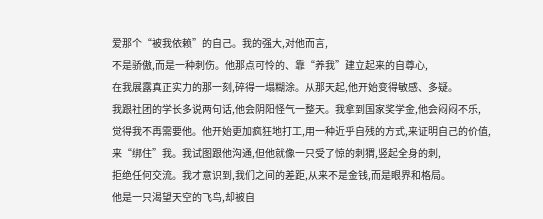爱那个“被我依赖”的自己。我的强大,对他而言,
不是骄傲,而是一种刺伤。他那点可怜的、靠“养我”建立起来的自尊心,
在我展露真正实力的那一刻,碎得一塌糊涂。从那天起,他开始变得敏感、多疑。
我跟社团的学长多说两句话,他会阴阳怪气一整天。我拿到国家奖学金,他会闷闷不乐,
觉得我不再需要他。他开始更加疯狂地打工,用一种近乎自残的方式,来证明自己的价值,
来“绑住”我。我试图跟他沟通,但他就像一只受了惊的刺猬,竖起全身的刺,
拒绝任何交流。我才意识到,我们之间的差距,从来不是金钱,而是眼界和格局。
他是一只渴望天空的飞鸟,却被自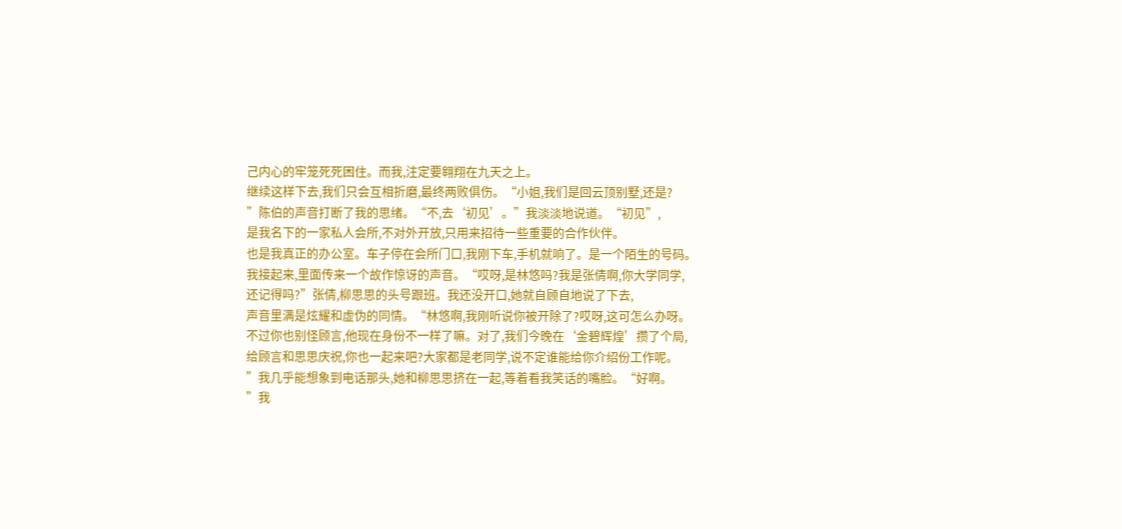己内心的牢笼死死困住。而我,注定要翱翔在九天之上。
继续这样下去,我们只会互相折磨,最终两败俱伤。“小姐,我们是回云顶别墅,还是?
”陈伯的声音打断了我的思绪。“不,去‘初见’。”我淡淡地说道。“初见”,
是我名下的一家私人会所,不对外开放,只用来招待一些重要的合作伙伴。
也是我真正的办公室。车子停在会所门口,我刚下车,手机就响了。是一个陌生的号码。
我接起来,里面传来一个故作惊讶的声音。“哎呀,是林悠吗?我是张倩啊,你大学同学,
还记得吗?”张倩,柳思思的头号跟班。我还没开口,她就自顾自地说了下去,
声音里满是炫耀和虚伪的同情。“林悠啊,我刚听说你被开除了?哎呀,这可怎么办呀。
不过你也别怪顾言,他现在身份不一样了嘛。对了,我们今晚在‘金碧辉煌’攒了个局,
给顾言和思思庆祝,你也一起来吧?大家都是老同学,说不定谁能给你介绍份工作呢。
”我几乎能想象到电话那头,她和柳思思挤在一起,等着看我笑话的嘴脸。“好啊。
”我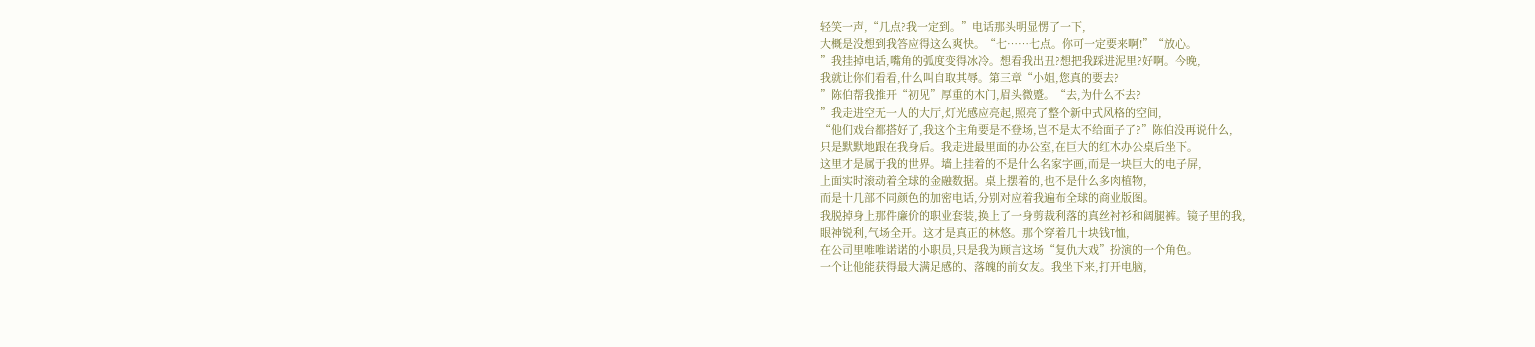轻笑一声,“几点?我一定到。”电话那头明显愣了一下,
大概是没想到我答应得这么爽快。“七……七点。你可一定要来啊!”“放心。
”我挂掉电话,嘴角的弧度变得冰冷。想看我出丑?想把我踩进泥里?好啊。今晚,
我就让你们看看,什么叫自取其辱。第三章“小姐,您真的要去?
”陈伯帮我推开“初见”厚重的木门,眉头微蹙。“去,为什么不去?
”我走进空无一人的大厅,灯光感应亮起,照亮了整个新中式风格的空间,
“他们戏台都搭好了,我这个主角要是不登场,岂不是太不给面子了?”陈伯没再说什么,
只是默默地跟在我身后。我走进最里面的办公室,在巨大的红木办公桌后坐下。
这里才是属于我的世界。墙上挂着的不是什么名家字画,而是一块巨大的电子屏,
上面实时滚动着全球的金融数据。桌上摆着的,也不是什么多肉植物,
而是十几部不同颜色的加密电话,分别对应着我遍布全球的商业版图。
我脱掉身上那件廉价的职业套装,换上了一身剪裁利落的真丝衬衫和阔腿裤。镜子里的我,
眼神锐利,气场全开。这才是真正的林悠。那个穿着几十块钱T恤,
在公司里唯唯诺诺的小职员,只是我为顾言这场“复仇大戏”扮演的一个角色。
一个让他能获得最大满足感的、落魄的前女友。我坐下来,打开电脑,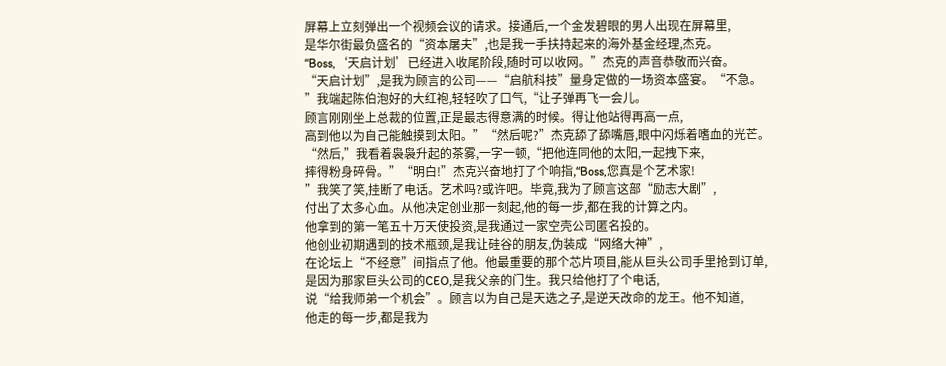屏幕上立刻弹出一个视频会议的请求。接通后,一个金发碧眼的男人出现在屏幕里,
是华尔街最负盛名的“资本屠夫”,也是我一手扶持起来的海外基金经理,杰克。
“Boss,‘天启计划’已经进入收尾阶段,随时可以收网。”杰克的声音恭敬而兴奋。
“天启计划”,是我为顾言的公司——“启航科技”量身定做的一场资本盛宴。“不急。
”我端起陈伯泡好的大红袍,轻轻吹了口气,“让子弹再飞一会儿。
顾言刚刚坐上总裁的位置,正是最志得意满的时候。得让他站得再高一点,
高到他以为自己能触摸到太阳。”“然后呢?”杰克舔了舔嘴唇,眼中闪烁着嗜血的光芒。
“然后,”我看着袅袅升起的茶雾,一字一顿,“把他连同他的太阳,一起拽下来,
摔得粉身碎骨。”“明白!”杰克兴奋地打了个响指,“Boss,您真是个艺术家!
”我笑了笑,挂断了电话。艺术吗?或许吧。毕竟,我为了顾言这部“励志大剧”,
付出了太多心血。从他决定创业那一刻起,他的每一步,都在我的计算之内。
他拿到的第一笔五十万天使投资,是我通过一家空壳公司匿名投的。
他创业初期遇到的技术瓶颈,是我让硅谷的朋友,伪装成“网络大神”,
在论坛上“不经意”间指点了他。他最重要的那个芯片项目,能从巨头公司手里抢到订单,
是因为那家巨头公司的CEO,是我父亲的门生。我只给他打了个电话,
说“给我师弟一个机会”。顾言以为自己是天选之子,是逆天改命的龙王。他不知道,
他走的每一步,都是我为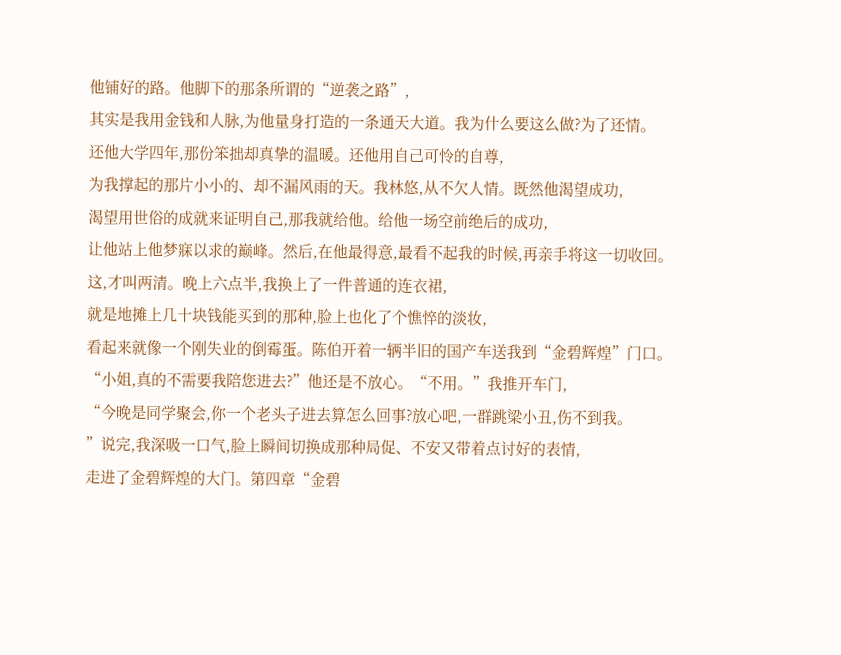他铺好的路。他脚下的那条所谓的“逆袭之路”,
其实是我用金钱和人脉,为他量身打造的一条通天大道。我为什么要这么做?为了还情。
还他大学四年,那份笨拙却真挚的温暖。还他用自己可怜的自尊,
为我撑起的那片小小的、却不漏风雨的天。我林悠,从不欠人情。既然他渴望成功,
渴望用世俗的成就来证明自己,那我就给他。给他一场空前绝后的成功,
让他站上他梦寐以求的巅峰。然后,在他最得意,最看不起我的时候,再亲手将这一切收回。
这,才叫两清。晚上六点半,我换上了一件普通的连衣裙,
就是地摊上几十块钱能买到的那种,脸上也化了个憔悴的淡妆,
看起来就像一个刚失业的倒霉蛋。陈伯开着一辆半旧的国产车送我到“金碧辉煌”门口。
“小姐,真的不需要我陪您进去?”他还是不放心。“不用。”我推开车门,
“今晚是同学聚会,你一个老头子进去算怎么回事?放心吧,一群跳梁小丑,伤不到我。
”说完,我深吸一口气,脸上瞬间切换成那种局促、不安又带着点讨好的表情,
走进了金碧辉煌的大门。第四章“金碧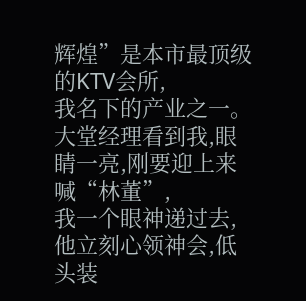辉煌”是本市最顶级的KTV会所,
我名下的产业之一。大堂经理看到我,眼睛一亮,刚要迎上来喊“林董”,
我一个眼神递过去,他立刻心领神会,低头装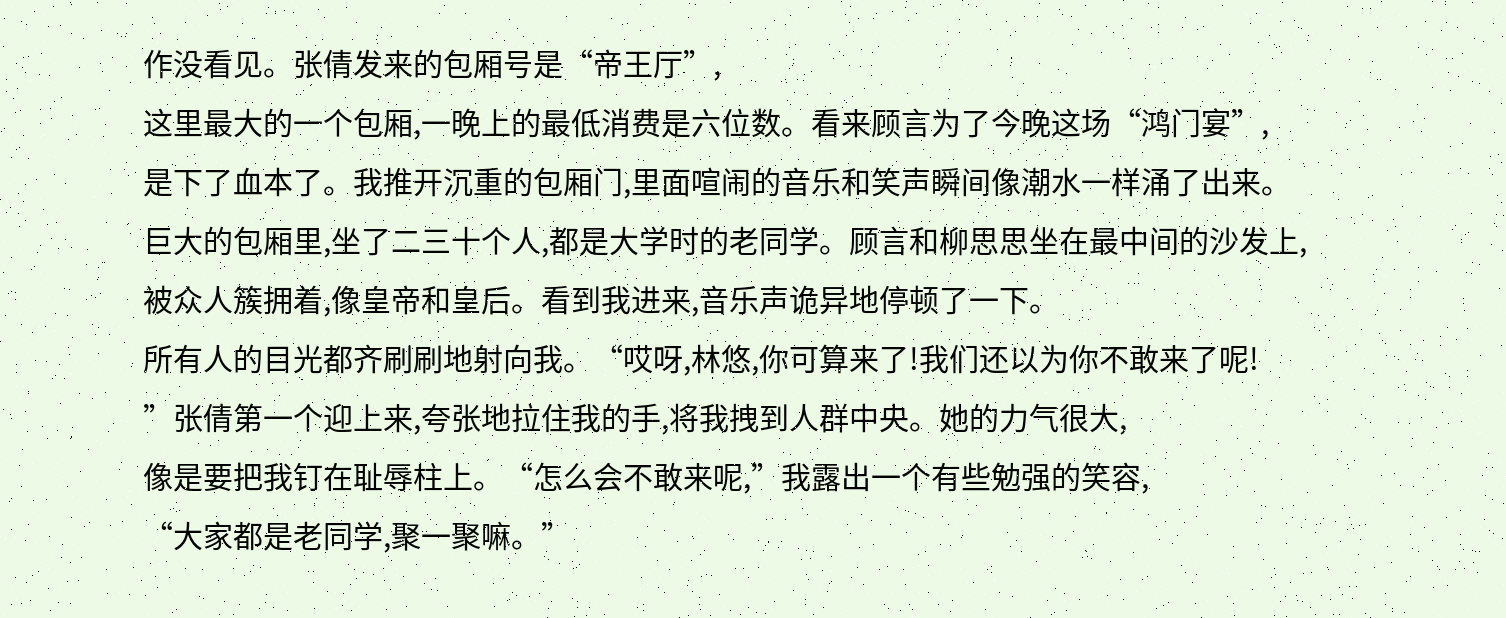作没看见。张倩发来的包厢号是“帝王厅”,
这里最大的一个包厢,一晚上的最低消费是六位数。看来顾言为了今晚这场“鸿门宴”,
是下了血本了。我推开沉重的包厢门,里面喧闹的音乐和笑声瞬间像潮水一样涌了出来。
巨大的包厢里,坐了二三十个人,都是大学时的老同学。顾言和柳思思坐在最中间的沙发上,
被众人簇拥着,像皇帝和皇后。看到我进来,音乐声诡异地停顿了一下。
所有人的目光都齐刷刷地射向我。“哎呀,林悠,你可算来了!我们还以为你不敢来了呢!
”张倩第一个迎上来,夸张地拉住我的手,将我拽到人群中央。她的力气很大,
像是要把我钉在耻辱柱上。“怎么会不敢来呢,”我露出一个有些勉强的笑容,
“大家都是老同学,聚一聚嘛。”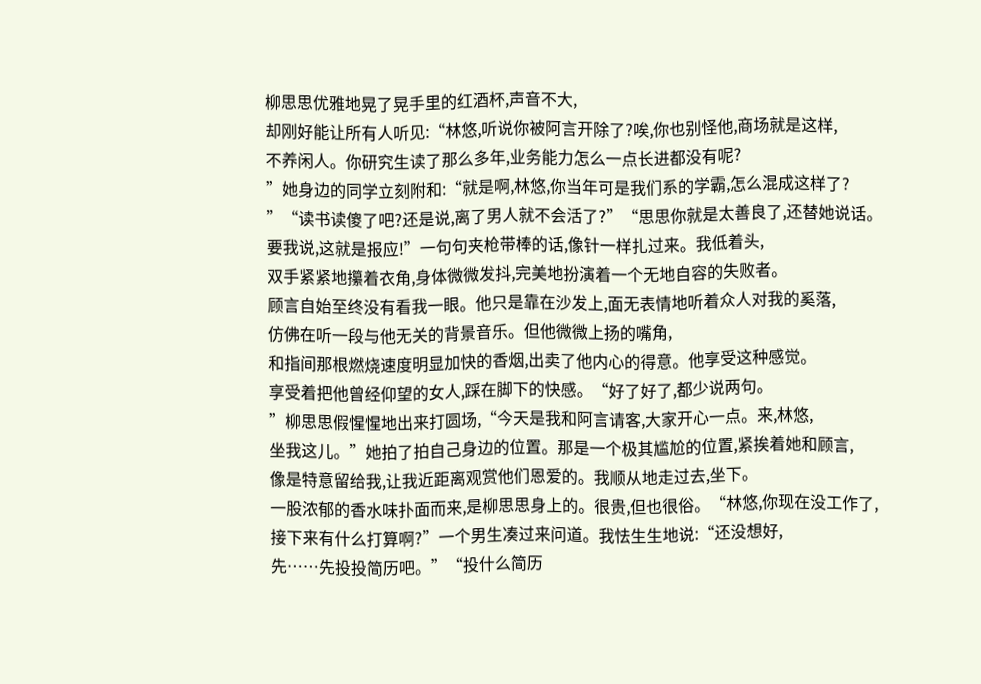柳思思优雅地晃了晃手里的红酒杯,声音不大,
却刚好能让所有人听见:“林悠,听说你被阿言开除了?唉,你也别怪他,商场就是这样,
不养闲人。你研究生读了那么多年,业务能力怎么一点长进都没有呢?
”她身边的同学立刻附和:“就是啊,林悠,你当年可是我们系的学霸,怎么混成这样了?
”“读书读傻了吧?还是说,离了男人就不会活了?”“思思你就是太善良了,还替她说话。
要我说,这就是报应!”一句句夹枪带棒的话,像针一样扎过来。我低着头,
双手紧紧地攥着衣角,身体微微发抖,完美地扮演着一个无地自容的失败者。
顾言自始至终没有看我一眼。他只是靠在沙发上,面无表情地听着众人对我的奚落,
仿佛在听一段与他无关的背景音乐。但他微微上扬的嘴角,
和指间那根燃烧速度明显加快的香烟,出卖了他内心的得意。他享受这种感觉。
享受着把他曾经仰望的女人,踩在脚下的快感。“好了好了,都少说两句。
”柳思思假惺惺地出来打圆场,“今天是我和阿言请客,大家开心一点。来,林悠,
坐我这儿。”她拍了拍自己身边的位置。那是一个极其尴尬的位置,紧挨着她和顾言,
像是特意留给我,让我近距离观赏他们恩爱的。我顺从地走过去,坐下。
一股浓郁的香水味扑面而来,是柳思思身上的。很贵,但也很俗。“林悠,你现在没工作了,
接下来有什么打算啊?”一个男生凑过来问道。我怯生生地说:“还没想好,
先……先投投简历吧。”“投什么简历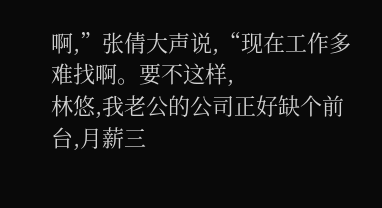啊,”张倩大声说,“现在工作多难找啊。要不这样,
林悠,我老公的公司正好缺个前台,月薪三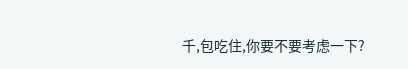千,包吃住,你要不要考虑一下?